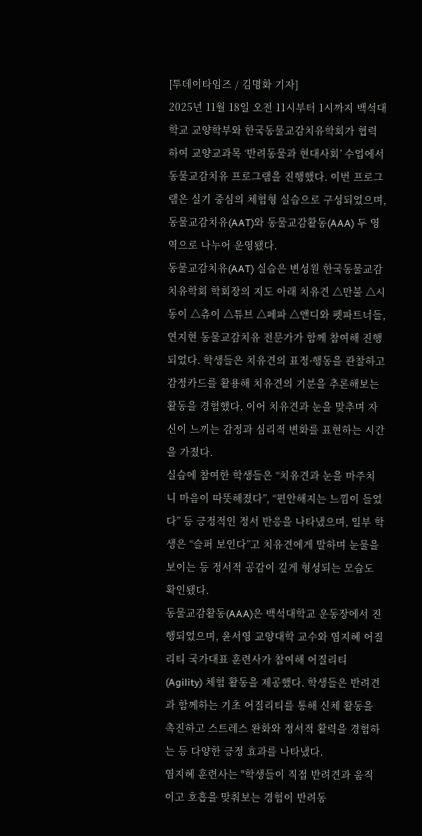[투데이타임즈 / 김명화 기자]
2025년 11월 18일 오전 11시부터 1시까지 백석대학교 교양학부와 한국동물교감치유학회가 협력하여 교양교과목 ‘반려동물과 현대사회’ 수업에서 동물교감치유 프로그램을 진행했다. 이번 프로그램은 실기 중심의 체험형 실습으로 구성되었으며, 동물교감치유(AAT)와 동물교감활동(AAA) 두 영역으로 나누어 운영됐다.
동물교감치유(AAT) 실습은 변성원 한국동물교감치유학회 학회장의 지도 아래 치유견 △만불 △시동이 △츄이 △튜브 △페파 △앤디와 펫파트너들, 연지현 동물교감치유 전문가가 함께 참여해 진행되었다. 학생들은 치유견의 표정·행동을 관찰하고 감정카드를 활용해 치유견의 기분을 추론해보는 활동을 경험했다. 이어 치유견과 눈을 맞추며 자신이 느끼는 감정과 심리적 변화를 표현하는 시간을 가졌다.
실습에 참여한 학생들은 “치유견과 눈을 마주치니 마음이 따뜻해졌다”, “편안해지는 느낌이 들었다” 등 긍정적인 정서 반응을 나타냈으며, 일부 학생은 “슬퍼 보인다”고 치유견에게 말하며 눈물을 보이는 등 정서적 공감이 깊게 형성되는 모습도 확인됐다.
동물교감활동(AAA)은 백석대학교 운동장에서 진행되었으며, 윤서영 교양대학 교수와 염지혜 어질리티 국가대표 훈련사가 참여해 어질리티(Agility) 체험 활동을 제공했다. 학생들은 반려견과 함께하는 기초 어질리티를 통해 신체 활동을 촉진하고 스트레스 완화와 정서적 활력을 경험하는 등 다양한 긍정 효과를 나타냈다.
염지혜 훈련사는 "학생들이 직접 반려견과 움직이고 호흡을 맞춰보는 경험이 반려동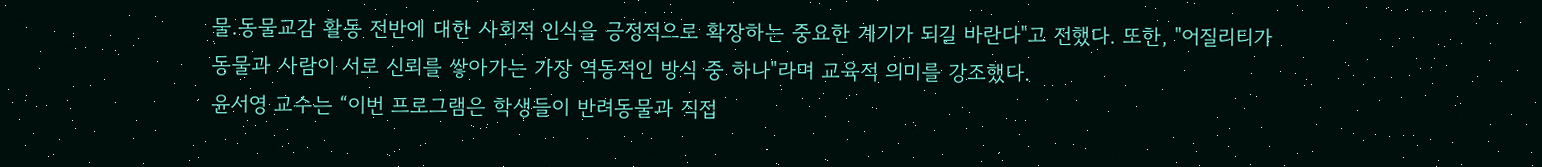물.동물교감 활동 전반에 대한 사회적 인식을 긍정적으로 확장하는 중요한 계기가 되길 바란다"고 전했다. 또한, "어질리티가 동물과 사람이 서로 신뢰를 쌓아가는 가장 역동적인 방식 중 하나"라며 교육적 의미를 강조했다.
윤서영 교수는 “이번 프로그램은 학생들이 반려동물과 직접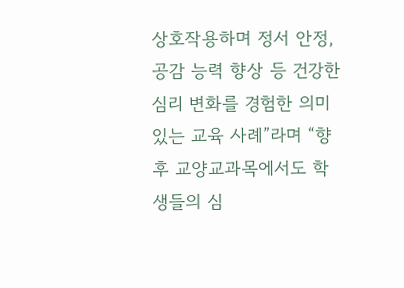상호작용하며 정서 안정, 공감 능력 향상 등 건강한 심리 변화를 경험한 의미 있는 교육 사례”라며 “향후 교양교과목에서도 학생들의 심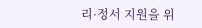리·정서 지원을 위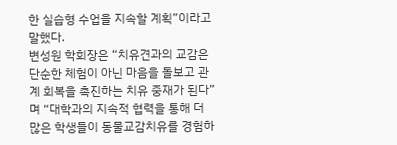한 실습형 수업을 지속할 계획”이라고 말했다.
변성원 학회장은 “치유견과의 교감은 단순한 체험이 아닌 마음을 돌보고 관계 회복을 촉진하는 치유 중재가 된다”며 “대학과의 지속적 협력을 통해 더 많은 학생들이 동물교감치유를 경험하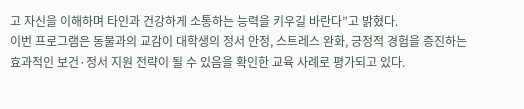고 자신을 이해하며 타인과 건강하게 소통하는 능력을 키우길 바란다”고 밝혔다.
이번 프로그램은 동물과의 교감이 대학생의 정서 안정, 스트레스 완화, 긍정적 경험을 증진하는 효과적인 보건·정서 지원 전략이 될 수 있음을 확인한 교육 사례로 평가되고 있다.